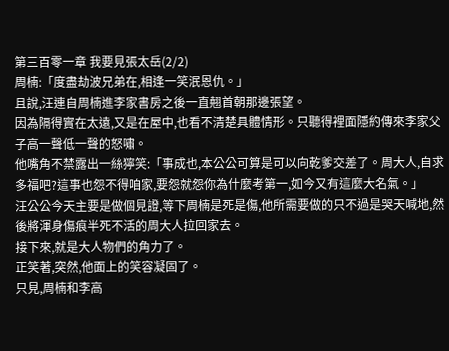第三百零一章 我要見張太岳(2/2)
周楠:「度盡劫波兄弟在,相逢一笑泯恩仇。」
且說,汪連自周楠進李家書房之後一直翹首朝那邊張望。
因為隔得實在太遠,又是在屋中,也看不清楚具體情形。只聽得裡面隱約傳來李家父子高一聲低一聲的怒嘯。
他嘴角不禁露出一絲獰笑:「事成也,本公公可算是可以向乾爹交差了。周大人,自求多福吧?這事也怨不得咱家,要怨就怨你為什麼考第一,如今又有這麼大名氣。」
汪公公今天主要是做個見證,等下周楠是死是傷,他所需要做的只不過是哭天喊地,然後將渾身傷痕半死不活的周大人拉回家去。
接下來,就是大人物們的角力了。
正笑著,突然,他面上的笑容凝固了。
只見,周楠和李高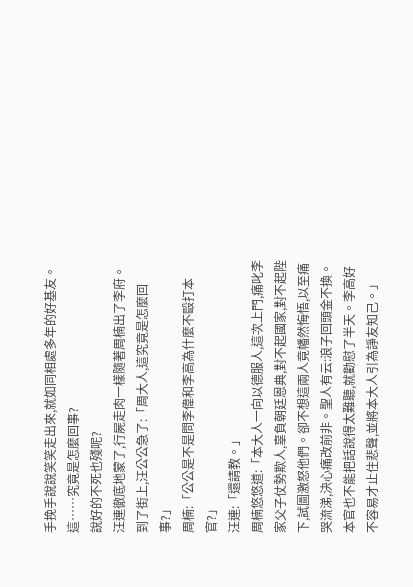手挽手說說笑笑走出來,就如同相處多年的好基友。
這……究竟是怎麼回事?
說好的不死也殘呢?
汪連徹底地蒙了,行屍走肉一樣隨著周楠出了李府。
到了街上,汪公公急了:「周大人,這究竟是怎麼回事?」
周楠:「公公是不是問李偉和李高為什麼不毆打本官?」
汪連:「還請教。」
周楠悠悠道:「本大人一向以德服人,這次上門,痛叱李家父子仗勢欺人,辜負朝廷恩典,對不起國家,對不起陛下,試圖激怒他們。卻不想這兩人竟幡然悔悟,以至痛哭流涕,決心痛改前非。聖人有云:浪子回頭金不換。本官也不能把話說得太難聽,就勸慰了半天。李高好不容易才止住悲聲,並將本大人引為諍友知己。」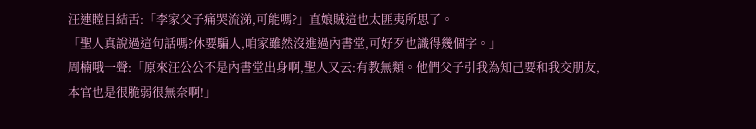汪連瞠目結舌:「李家父子痛哭流涕,可能嗎?」直娘賊這也太匪夷所思了。
「聖人真說過這句話嗎?休要騙人,咱家雖然沒進過內書堂,可好歹也識得幾個字。」
周楠哦一聲:「原來汪公公不是內書堂出身啊,聖人又云:有教無類。他們父子引我為知己要和我交朋友,本官也是很脆弱很無奈啊!」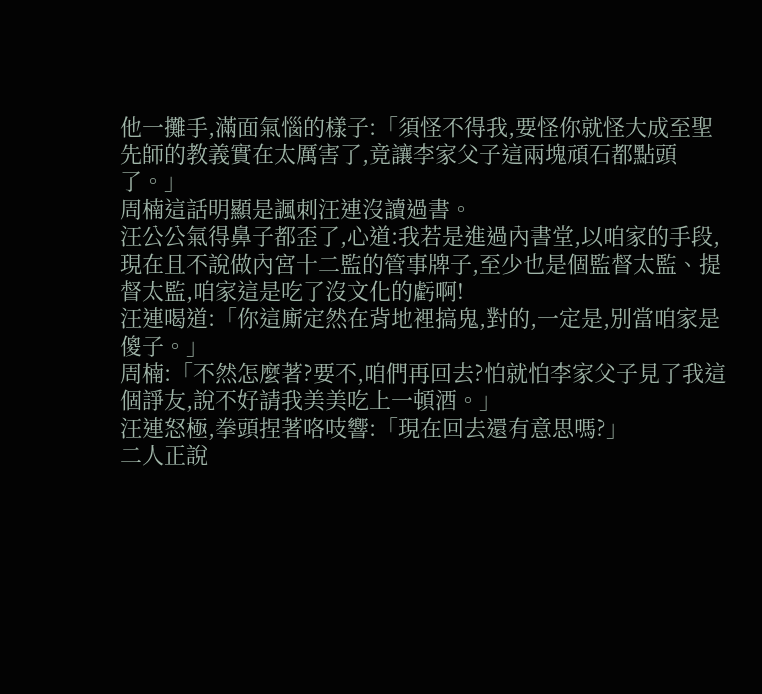他一攤手,滿面氣惱的樣子:「須怪不得我,要怪你就怪大成至聖先師的教義實在太厲害了,竟讓李家父子這兩塊頑石都點頭了。」
周楠這話明顯是諷刺汪連沒讀過書。
汪公公氣得鼻子都歪了,心道:我若是進過內書堂,以咱家的手段,現在且不說做內宮十二監的管事牌子,至少也是個監督太監、提督太監,咱家這是吃了沒文化的虧啊!
汪連喝道:「你這廝定然在背地裡搞鬼,對的,一定是,別當咱家是傻子。」
周楠:「不然怎麼著?要不,咱們再回去?怕就怕李家父子見了我這個諍友,說不好請我美美吃上一頓酒。」
汪連怒極,拳頭捏著咯吱響:「現在回去還有意思嗎?」
二人正說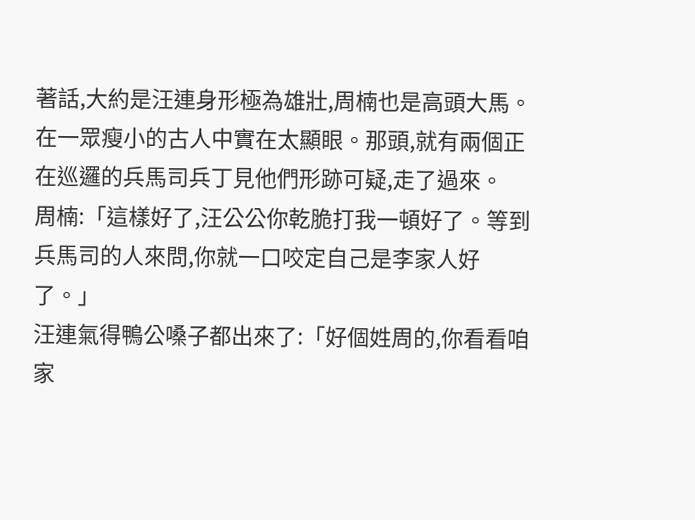著話,大約是汪連身形極為雄壯,周楠也是高頭大馬。在一眾瘦小的古人中實在太顯眼。那頭,就有兩個正在巡邏的兵馬司兵丁見他們形跡可疑,走了過來。
周楠:「這樣好了,汪公公你乾脆打我一頓好了。等到兵馬司的人來問,你就一口咬定自己是李家人好了。」
汪連氣得鴨公嗓子都出來了:「好個姓周的,你看看咱家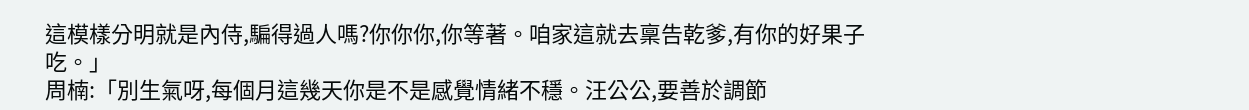這模樣分明就是內侍,騙得過人嗎?你你你,你等著。咱家這就去稟告乾爹,有你的好果子吃。」
周楠:「別生氣呀,每個月這幾天你是不是感覺情緒不穩。汪公公,要善於調節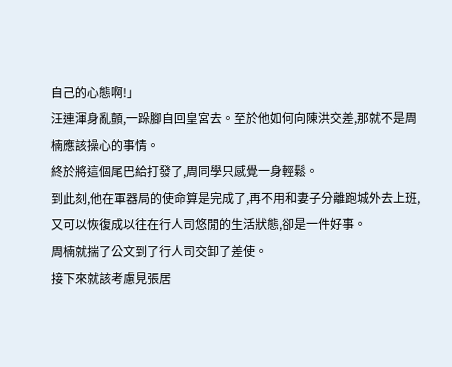自己的心態啊!」
汪連渾身亂顫,一跺腳自回皇宮去。至於他如何向陳洪交差,那就不是周楠應該操心的事情。
終於將這個尾巴給打發了,周同學只感覺一身輕鬆。
到此刻,他在軍器局的使命算是完成了,再不用和妻子分離跑城外去上班,又可以恢復成以往在行人司悠閒的生活狀態,卻是一件好事。
周楠就揣了公文到了行人司交卸了差使。
接下來就該考慮見張居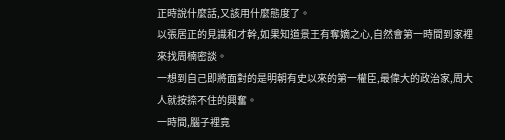正時說什麼話,又該用什麼態度了。
以張居正的見識和才幹,如果知道景王有奪嫡之心,自然會第一時間到家裡來找周楠密談。
一想到自己即將面對的是明朝有史以來的第一權臣,最偉大的政治家,周大人就按捺不住的興奮。
一時間,腦子裡竟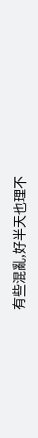有些混亂,好半天也理不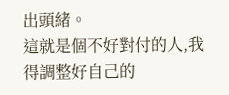出頭緒。
這就是個不好對付的人,我得調整好自己的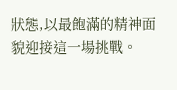狀態,以最飽滿的精神面貌迎接這一場挑戰。